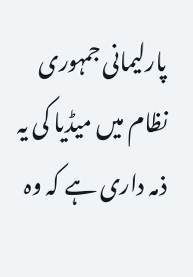پارلیمانی جمہوری نظام میں میڈیا کی یہ ذمہ داری ہے کہ وہ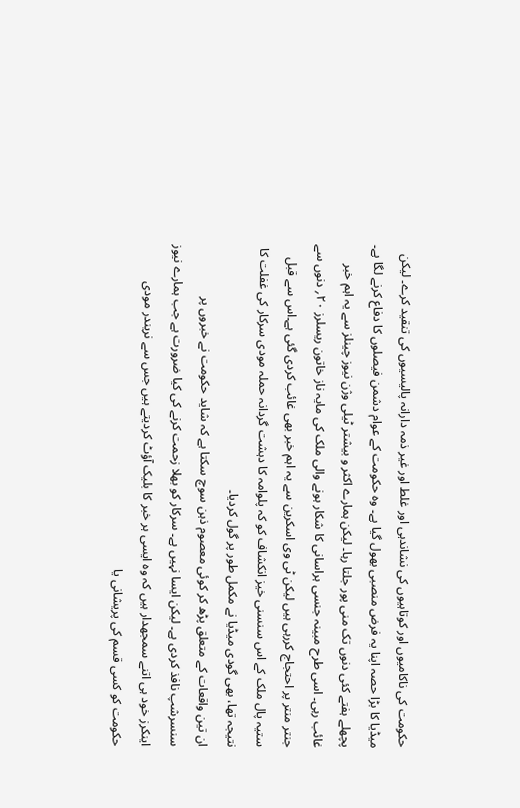حکومت کی ناکامیوں اور کوتاہیوں کی نشاندہی اور غلط اور غیر ذمہ دارانہ پالیسیوں کی تنقید کرے۔ لیکن میڈیا کا بڑا حصہ اپنا یہ فرض منصبی بھول گیا ہے۔ وہ حکومت کے عوام دشمن فیصلوں کا دفاع کرنے لگا ہے۔
پچھلے ہفتے کئی دنوں تک منی پور جلتا رہا۔ لیکن ہمارے اکثر و بیشتر ٹیلی وژن نیوز چینلز سے یہ اہم خبر غائب رہی۔ اسی طرح مبینہ جنسی ہراسانی کا شکار ہونے والی ملک کی مایہ ناز خاتون ریسلرز ۲۰؍ دنوں سے جنتر منتر پر احتجاج کررہی ہیں لیکن ٹی وی اسکرین سے یہ اہم خبر بھی غائب کردی گئی ہے۔اس سے قبل ستیہ پال ملک کے اس سنسنی خیز انکشاف کو کہ پلوامہ کا دہشت گردانہ حملہ مودی سرکار کی غفلت کا نتیجہ تھا، بھی گودی میڈیا نے مکمل طور پر گول کردیا۔
ان تین واقعات کے متعلق پڑھ کر کوئی معصوم ذہن سوچ سکتا ہے کہ شاید حکومت نے خبروں پر سنسرشپ نافذ کردی ہے۔ لیکن ایسا نہیں ہے۔ سرکار کو بھلا زحمت کرنے کی کیا ضرورت ہے جب ہمارے نیوز اینکرز خود ہی اتنے سمجھدار ہیں کہ وہ ایسی ہر خبر کا بلیک آؤٹ کردیتے ہیں جس سے نریندر مودی حکومت کو کسی قسم کی پریشانی یا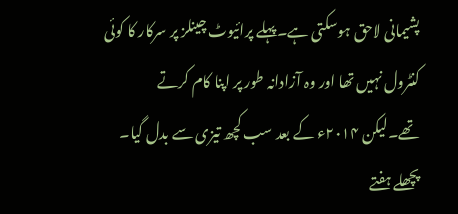پشیمانی لاحق ہوسکتی ہے۔پہلے پرائیوٹ چینلز پر سرکار کا کوئی کنٹرول نہیں تھا اور وہ آزادانہ طور پر اپنا کام کرتے تھے۔لیکن ۲۰۱۴ء کے بعد سب کچھ تیزی سے بدل گیا۔ پچھلے ہفتے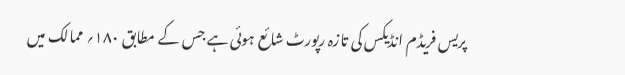پریس فریڈم انڈیکس کی تازہ رپورٹ شائع ہوئی ہے جس کے مطابق ۱۸۰؍ ممالک میں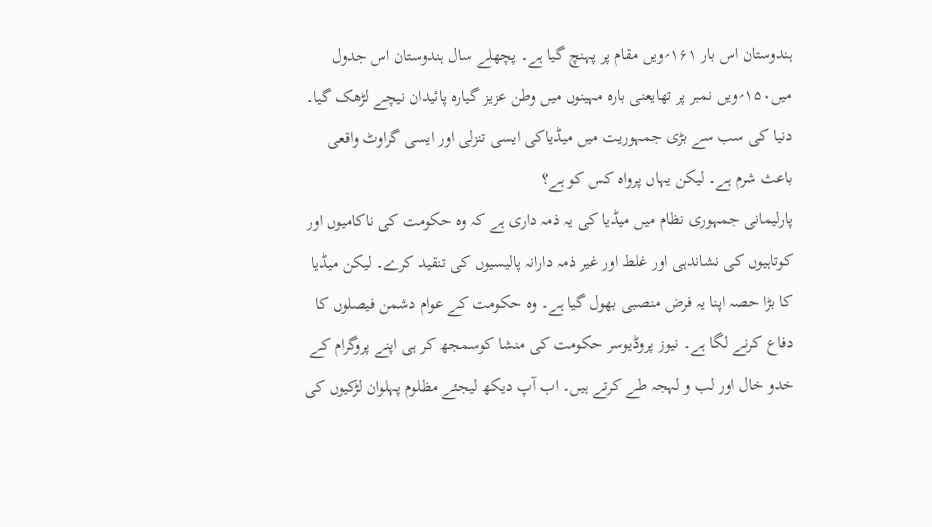ہندوستان اس بار ۱۶۱؍ویں مقام پر پہنچ گیا ہے۔ پچھلے سال ہندوستان اس جدول میں۱۵۰؍ویں نمبر پر تھایعنی بارہ مہینوں میں وطن عزیز گیارہ پائیدان نیچے لڑھک گیا۔ دنیا کی سب سے بڑی جمہوریت میں میڈیاکی ایسی تنزلی اور ایسی گراوٹ واقعی باعث شرم ہے۔ لیکن یہاں پرواہ کس کو ہے؟
پارلیمانی جمہوری نظام میں میڈیا کی یہ ذمہ داری ہے کہ وہ حکومت کی ناکامیوں اور کوتاہیوں کی نشاندہی اور غلط اور غیر ذمہ دارانہ پالیسیوں کی تنقید کرے۔ لیکن میڈیا کا بڑا حصہ اپنا یہ فرض منصبی بھول گیا ہے۔ وہ حکومت کے عوام دشمن فیصلوں کا دفاع کرنے لگا ہے۔ نیوز پروڈیوسر حکومت کی منشا کوسمجھ کر ہی اپنے پروگرام کے خدو خال اور لب و لہجہ طے کرتے ہیں۔ اب آپ دیکھ لیجئے مظلوم پہلوان لڑکیوں کی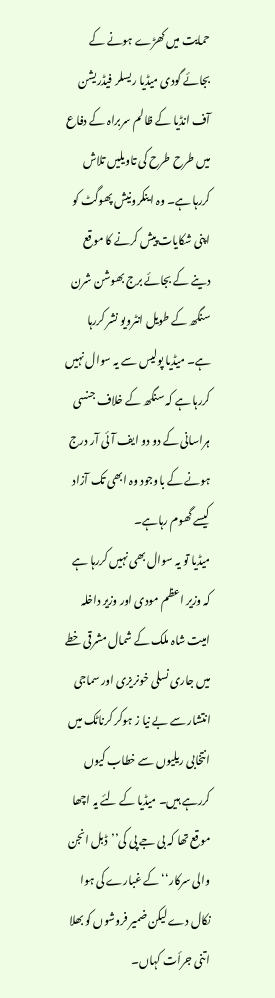حمایت میں کھڑے ہونے کے بجائے گودی میڈیا ریسلر فیڈریشن آف انڈیا کے ظالم سربراہ کے دفاع میں طرح طرح کی تاویلیں تلاش کررہا ہے۔ وہ اینکرونیش پھوگٹ کو اپنی شکایات پیش کرنے کا موقع دینے کے بجائے برج بھوشن شرن سنگھ کے طویل انٹرویو نشر کررہا ہے۔ میڈیا پولیس سے یہ سوال نہیں کررہا ہے کہ سنگھ کے خلاف جنسی ہراسانی کے دو دو ایف آئی آر درج ہونے کے باوجود وہ ابھی تک آزاد کیسے گھوم رہاہے۔
میڈیا تو یہ سوال بھی نہیں کررہا ہے کہ وزیر اعظم مودی اور وزیر داخلہ امیت شاہ ملک کے شمال مشرقی خطے میں جاری نسلی خونریزی اور سماجی انتشار سے بے نیا ز ہوکر کرناٹک میں انتخابی ریلیوں سے خطاب کیوں کررہے ہیں۔ میڈیا کے لئے یہ اچھا موقع تھا کہ بی جے پی کی’’ڈبل انجن والی سرکار‘‘کے غبارے کی ہوا نکال دے لیکن ضمیر فروشوں کو بھلا اتنی جرأت کہاں۔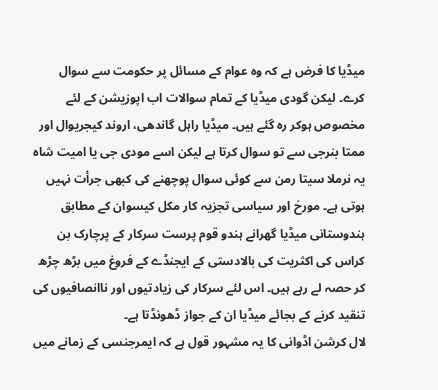میڈیا کا فرض ہے کہ وہ عوام کے مسائل پر حکومت سے سوال کرے۔ لیکن گودی میڈیا کے تمام سوالات اب اپوزیشن کے لئے مخصوص ہوکر رہ گئے ہیں۔ میڈیا راہل گاندھی، اروند کیجریوال اور ممتا بنرجی سے تو سوال کرتا ہے لیکن اسے مودی جی یا امیت شاہ یہ نرملا سیتا رمن سے کوئی سوال پوچھنے کی کبھی جرأت نہیں ہوتی ہے۔ مورخ اور سیاسی تجزیہ کار مکل کیسوان کے مطابق ہندوستانی میڈیا گھرانے ہندو قوم پرست سرکار کے پرچارک بن کراس کی اکثریت کی بالادستی کے ایجنڈے کے فروغ میں بڑھ چڑھ کر حصہ لے رہے ہیں۔ اس لئے سرکار کی زیادتیوں اور ناانصافیوں کی تنقید کرنے کے بجائے میڈیا ان کے جواز ڈھونڈتا ہے۔
لال کرشن اڈوانی کا یہ مشہور قول ہے کہ ایمرجنسی کے زمانے میں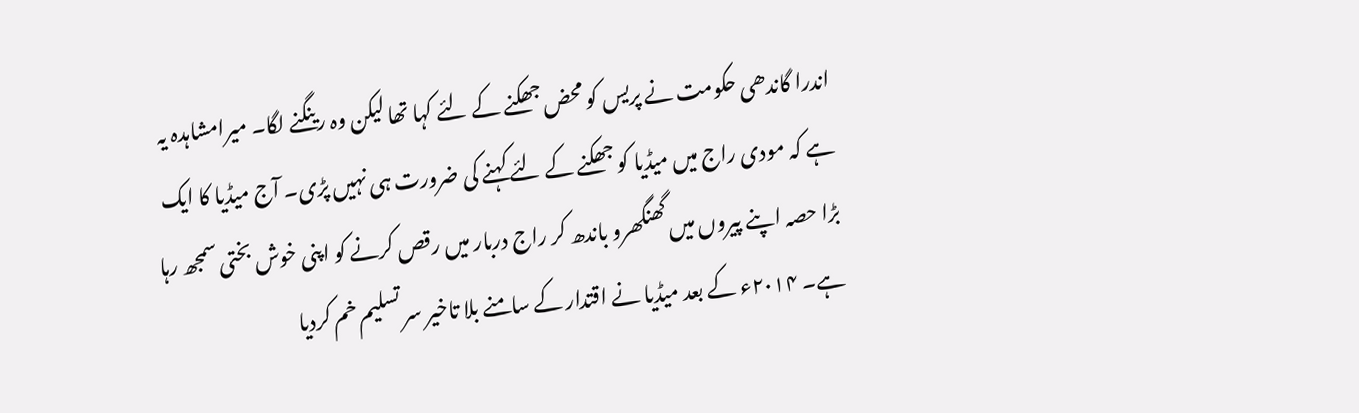اندرا گاندھی حکومت نے پریس کو محض جھکنے کے لئے کہا تھا لیکن وہ رینگنے لگا۔ میرامشاہدہ یہ ہے کہ مودی راج میں میڈیا کو جھکنے کے لئے کہنے کی ضرورت ہی نہیں پڑی۔ آج میڈیا کا ایک بڑا حصہ اپنے پیروں میں گھنگھرو باندھ کر راج دربار میں رقص کرنے کو اپنی خوش بختی سمجھ رہا ہے۔ ۲۰۱۴ء کے بعد میڈیا نے اقتدار کے سامنے بلا تاخیر سر تسلیم خم کردیا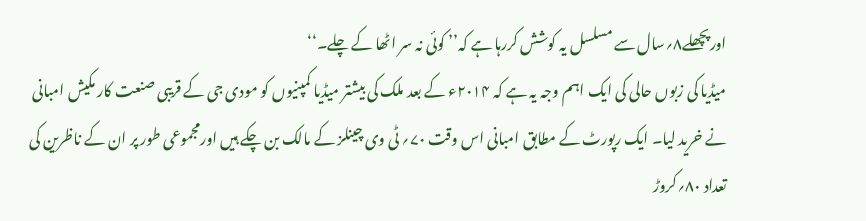اورپچھلے۸؍سال سے مسلسل یہ کوشش کررہا ہے کہ’’ کوئی نہ سر اٹھا کے چلے۔‘‘
میڈیا کی زبوں حالی کی ایک اہم وجہ یہ ہے کہ ۲۰۱۴ء کے بعد ملک کی بیشتر میڈیا کمپنیوں کو مودی جی کے قریبی صنعت کار مکیش امبانی نے خرید لیا۔ ایک رپورٹ کے مطابق امبانی اس وقت ۷۰؍ ٹی وی چینلز کے مالک بن چکے ہیں اورمجموعی طور پر ان کے ناظرین کی تعداد ۸۰؍کروڑ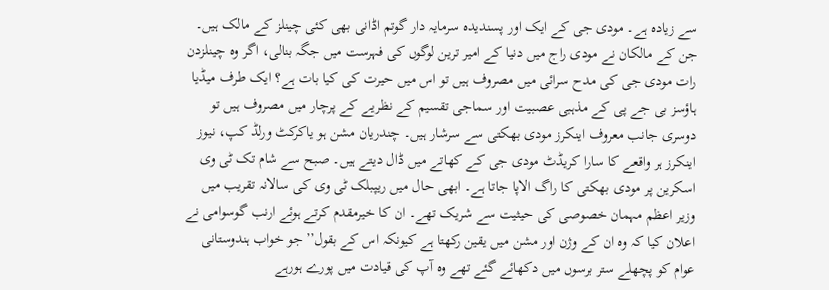سے زیادہ ہے۔ مودی جی کے ایک اور پسندیدہ سرمایہ دار گوتم اڈانی بھی کئی چینلز کے مالک ہیں۔ جن کے مالکان نے مودی راج میں دنیا کے امیر ترین لوگوں کی فہرست میں جگہ بنالی، اگر وہ چینلزدن رات مودی جی کی مدح سرائی میں مصروف ہیں تو اس میں حیرت کی کیا بات ہے؟ ایک طرف میڈیا ہاؤسز بی جے پی کے مذہبی عصبیت اور سماجی تقسیم کے نظریے کے پرچار میں مصروف ہیں تو دوسری جانب معروف اینکرز مودی بھکتی سے سرشار ہیں۔ چندریان مشن ہو یاکرکٹ ورلڈ کپ، نیوز اینکرز ہر واقعے کا سارا کریڈٹ مودی جی کے کھاتے میں ڈال دیتے ہیں۔ صبح سے شام تک ٹی وی اسکرین پر مودی بھکتی کا راگ الاپا جاتا ہے۔ ابھی حال میں ریپبلک ٹی وی کی سالانہ تقریب میں وزیر اعظم مہمان خصوصی کی حیثیت سے شریک تھے۔ ان کا خیرمقدم کرتے ہوئے ارنب گوسوامی نے اعلان کیا کہ وہ ان کے وژن اور مشن میں یقین رکھتا ہے کیونکہ اس کے بقول’’جو خواب ہندوستانی عوام کو پچھلے ستر برسوں میں دکھائے گئے تھے وہ آپ کی قیادت میں پورے ہورہے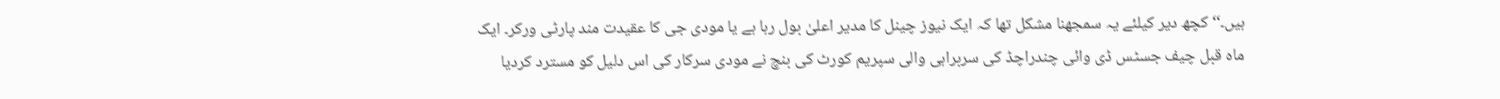ہیں۔‘‘کچھ دیر کیلئے یہ سمجھنا مشکل تھا کہ ایک نیوز چینل کا مدیر اعلیٰ بول رہا ہے یا مودی جی کا عقیدت مند پارٹی ورکر۔ ایک ماہ قبل چیف جسٹس ڈی وائی چندراچڈ کی سربراہی والی سپریم کورٹ کی بنچ نے مودی سرکار کی اس دلیل کو مسترد کردیا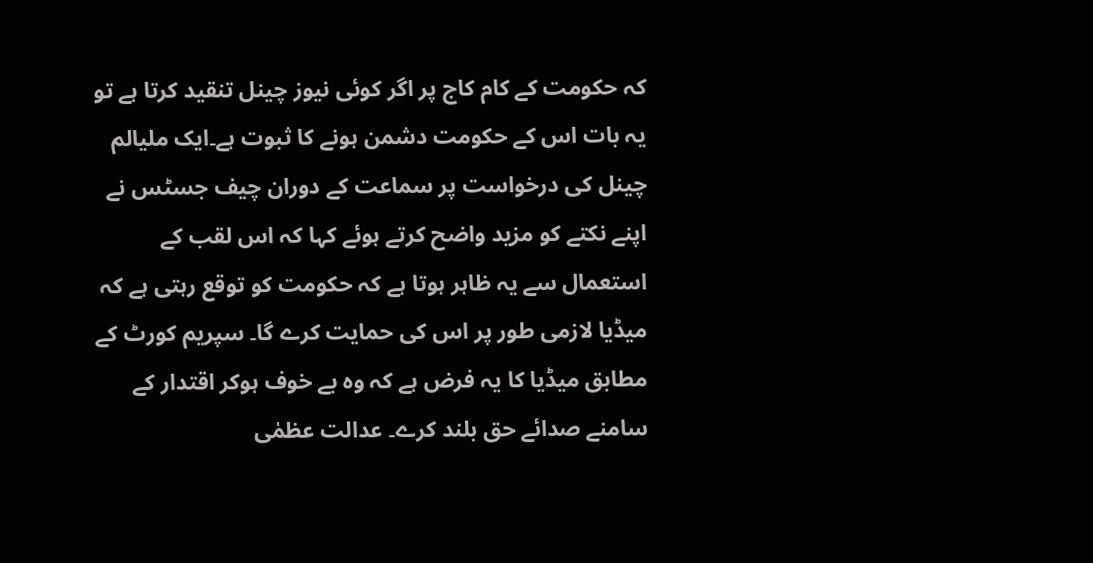کہ حکومت کے کام کاج پر اگر کوئی نیوز چینل تنقید کرتا ہے تو یہ بات اس کے حکومت دشمن ہونے کا ثبوت ہے۔ایک ملیالم چینل کی درخواست پر سماعت کے دوران چیف جسٹس نے اپنے نکتے کو مزید واضح کرتے ہوئے کہا کہ اس لقب کے استعمال سے یہ ظاہر ہوتا ہے کہ حکومت کو توقع رہتی ہے کہ میڈیا لازمی طور پر اس کی حمایت کرے گا۔ سپریم کورٹ کے مطابق میڈیا کا یہ فرض ہے کہ وہ بے خوف ہوکر اقتدار کے سامنے صدائے حق بلند کرے۔ عدالت عظمٰی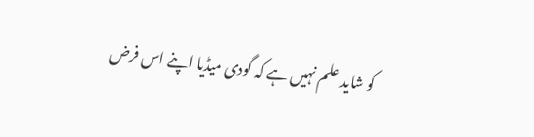کو شاید علم نہیں ہے کہ گودی میڈیا اپنے اس فرض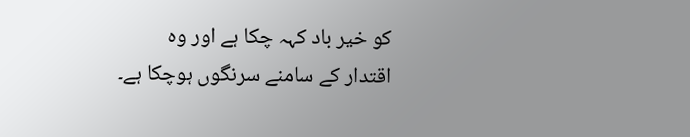کو خیر باد کہہ چکا ہے اور وہ اقتدار کے سامنے سرنگوں ہوچکا ہے۔